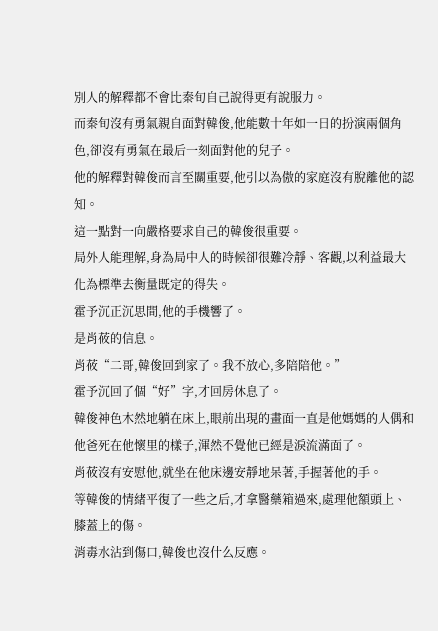別人的解釋都不會比秦旬自己說得更有說服力。
而秦旬沒有勇氣親自面對韓俊,他能數十年如一日的扮演兩個角色,卻沒有勇氣在最后一刻面對他的兒子。
他的解釋對韓俊而言至關重要,他引以為傲的家庭沒有脫離他的認知。
這一點對一向嚴格要求自己的韓俊很重要。
局外人能理解,身為局中人的時候卻很難冷靜、客觀,以利益最大化為標準去衡量既定的得失。
霍予沉正沉思間,他的手機響了。
是肖莜的信息。
肖莜“二哥,韓俊回到家了。我不放心,多陪陪他。”
霍予沉回了個“好”字,才回房休息了。
韓俊神色木然地躺在床上,眼前出現的畫面一直是他媽媽的人偶和他爸死在他懷里的樣子,渾然不覺他已經是淚流滿面了。
肖莜沒有安慰他,就坐在他床邊安靜地呆著,手握著他的手。
等韓俊的情緒平復了一些之后,才拿醫藥箱過來,處理他額頭上、膝蓋上的傷。
消毒水沾到傷口,韓俊也沒什么反應。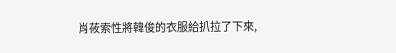肖莜索性將韓俊的衣服給扒拉了下來,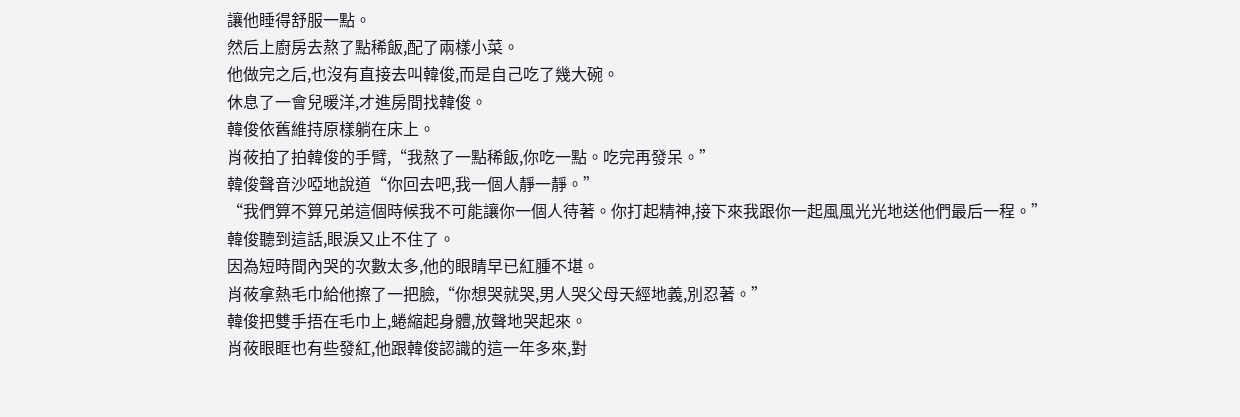讓他睡得舒服一點。
然后上廚房去熬了點稀飯,配了兩樣小菜。
他做完之后,也沒有直接去叫韓俊,而是自己吃了幾大碗。
休息了一會兒暖洋,才進房間找韓俊。
韓俊依舊維持原樣躺在床上。
肖莜拍了拍韓俊的手臂,“我熬了一點稀飯,你吃一點。吃完再發呆。”
韓俊聲音沙啞地說道“你回去吧,我一個人靜一靜。”
“我們算不算兄弟這個時候我不可能讓你一個人待著。你打起精神,接下來我跟你一起風風光光地送他們最后一程。”
韓俊聽到這話,眼淚又止不住了。
因為短時間內哭的次數太多,他的眼睛早已紅腫不堪。
肖莜拿熱毛巾給他擦了一把臉,“你想哭就哭,男人哭父母天經地義,別忍著。”
韓俊把雙手捂在毛巾上,蜷縮起身體,放聲地哭起來。
肖莜眼眶也有些發紅,他跟韓俊認識的這一年多來,對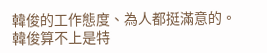韓俊的工作態度、為人都挺滿意的。
韓俊算不上是特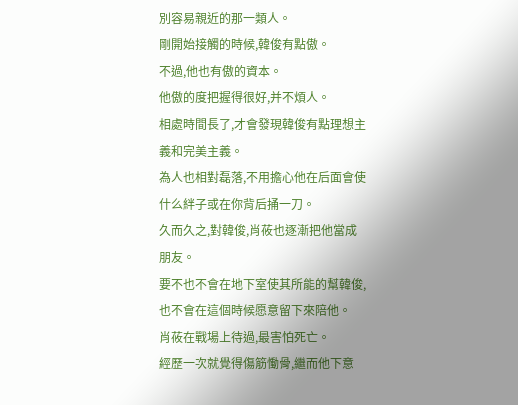別容易親近的那一類人。
剛開始接觸的時候,韓俊有點傲。
不過,他也有傲的資本。
他傲的度把握得很好,并不煩人。
相處時間長了,才會發現韓俊有點理想主義和完美主義。
為人也相對磊落,不用擔心他在后面會使什么絆子或在你背后捅一刀。
久而久之,對韓俊,肖莜也逐漸把他當成朋友。
要不也不會在地下室使其所能的幫韓俊,也不會在這個時候愿意留下來陪他。
肖莜在戰場上待過,最害怕死亡。
經歷一次就覺得傷筋慟骨,繼而他下意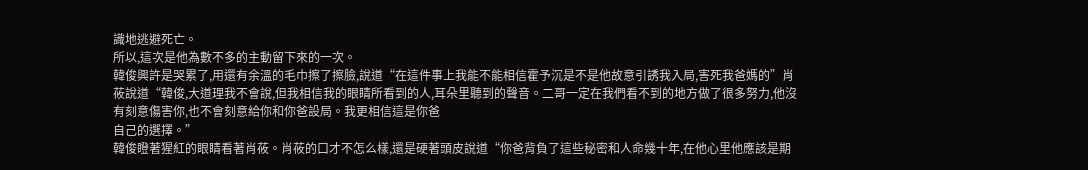識地逃避死亡。
所以,這次是他為數不多的主動留下來的一次。
韓俊興許是哭累了,用還有余溫的毛巾擦了擦臉,說道“在這件事上我能不能相信霍予沉是不是他故意引誘我入局,害死我爸媽的”肖莜說道“韓俊,大道理我不會說,但我相信我的眼睛所看到的人,耳朵里聽到的聲音。二哥一定在我們看不到的地方做了很多努力,他沒有刻意傷害你,也不會刻意給你和你爸設局。我更相信這是你爸
自己的選擇。”
韓俊瞪著猩紅的眼睛看著肖莜。肖莜的口才不怎么樣,還是硬著頭皮說道“你爸背負了這些秘密和人命幾十年,在他心里他應該是期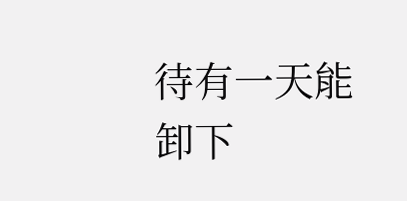待有一天能卸下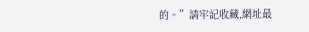的。”請牢記收藏,網址最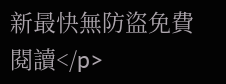新最快無防盜免費閱讀</p>